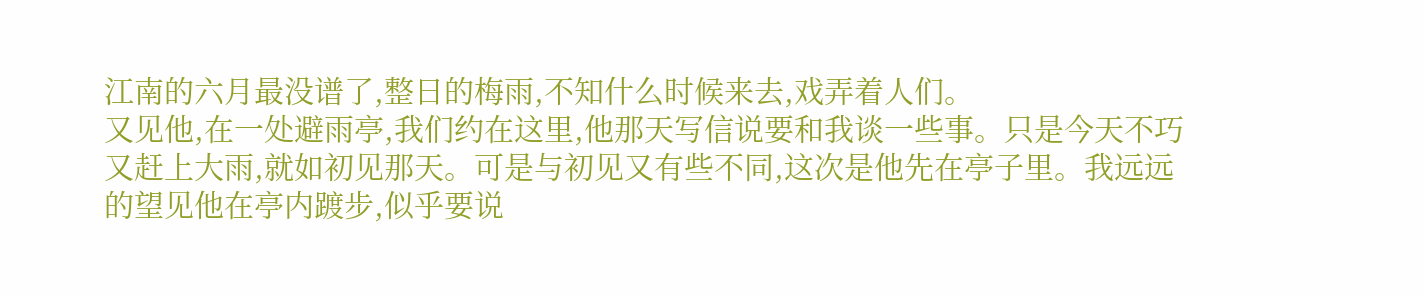江南的六月最没谱了,整日的梅雨,不知什么时候来去,戏弄着人们。
又见他,在一处避雨亭,我们约在这里,他那天写信说要和我谈一些事。只是今天不巧又赶上大雨,就如初见那天。可是与初见又有些不同,这次是他先在亭子里。我远远的望见他在亭内踱步,似乎要说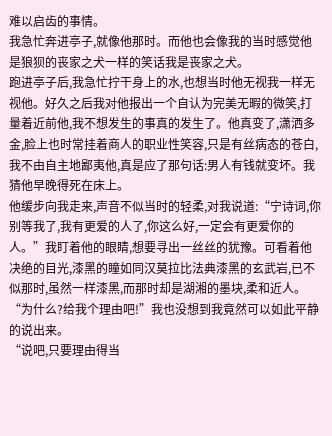难以启齿的事情。
我急忙奔进亭子,就像他那时。而他也会像我的当时感觉他是狼狈的丧家之犬一样的笑话我是丧家之犬。
跑进亭子后,我急忙拧干身上的水,也想当时他无视我一样无视他。好久之后我对他报出一个自认为完美无暇的微笑,打量着近前他,我不想发生的事真的发生了。他真变了,潇洒多金,脸上也时常挂着商人的职业性笑容,只是有丝病态的苍白,我不由自主地鄙夷他,真是应了那句话:男人有钱就变坏。我猜他早晚得死在床上。
他缓步向我走来,声音不似当时的轻柔,对我说道:“宁诗词,你别等我了,我有更爱的人了,你这么好,一定会有更爱你的人。”我盯着他的眼睛,想要寻出一丝丝的犹豫。可看着他决绝的目光,漆黑的瞳如同汉莫拉比法典漆黑的玄武岩,已不似那时,虽然一样漆黑,而那时却是湖湘的墨块,柔和近人。
“为什么?给我个理由吧!”我也没想到我竟然可以如此平静的说出来。
“说吧,只要理由得当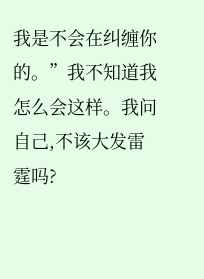我是不会在纠缠你的。”我不知道我怎么会这样。我问自己,不该大发雷霆吗?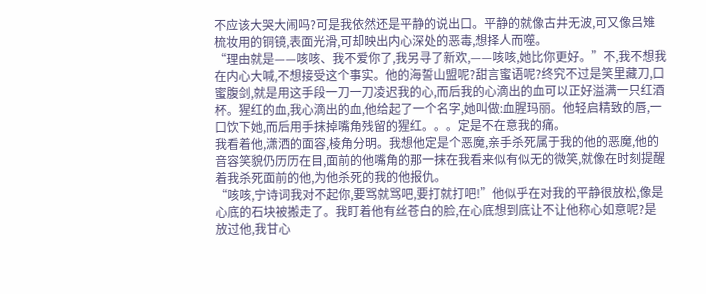不应该大哭大闹吗?可是我依然还是平静的说出口。平静的就像古井无波,可又像吕雉梳妆用的铜镜,表面光滑,可却映出内心深处的恶毒,想择人而噬。
“理由就是——咳咳、我不爱你了,我另寻了新欢,——咳咳,她比你更好。”不,我不想我在内心大喊,不想接受这个事实。他的海誓山盟呢?甜言蜜语呢?终究不过是笑里藏刀,口蜜腹剑,就是用这手段一刀一刀凌迟我的心,而后我的心滴出的血可以正好溢满一只红酒杯。猩红的血,我心滴出的血,他给起了一个名字,她叫做:血腥玛丽。他轻启精致的唇,一口饮下她,而后用手抹掉嘴角残留的猩红。。。定是不在意我的痛。
我看着他,潇洒的面容,棱角分明。我想他定是个恶魔,亲手杀死属于我的他的恶魔,他的音容笑貌仍历历在目,面前的他嘴角的那一抹在我看来似有似无的微笑,就像在时刻提醒着我杀死面前的他,为他杀死的我的他报仇。
“咳咳,宁诗词我对不起你,要骂就骂吧,要打就打吧!”他似乎在对我的平静很放松,像是心底的石块被搬走了。我盯着他有丝苍白的脸,在心底想到底让不让他称心如意呢?是放过他,我甘心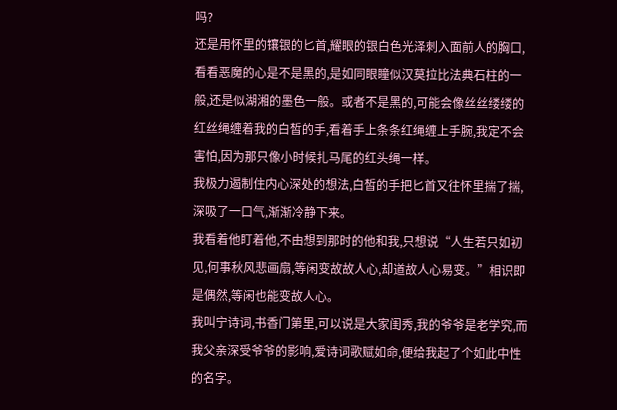吗?
还是用怀里的镶银的匕首,耀眼的银白色光泽刺入面前人的胸口,看看恶魔的心是不是黑的,是如同眼瞳似汉莫拉比法典石柱的一般,还是似湖湘的墨色一般。或者不是黑的,可能会像丝丝缕缕的红丝绳缠着我的白皙的手,看着手上条条红绳缠上手腕,我定不会害怕,因为那只像小时候扎马尾的红头绳一样。
我极力遏制住内心深处的想法,白皙的手把匕首又往怀里揣了揣,深吸了一口气,渐渐冷静下来。
我看着他盯着他,不由想到那时的他和我,只想说“人生若只如初见,何事秋风悲画扇,等闲变故故人心,却道故人心易变。”相识即是偶然,等闲也能变故人心。
我叫宁诗词,书香门第里,可以说是大家闺秀,我的爷爷是老学究,而我父亲深受爷爷的影响,爱诗词歌赋如命,便给我起了个如此中性的名字。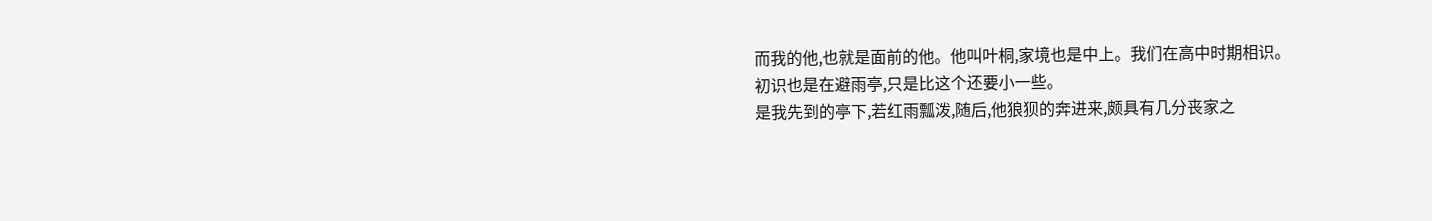而我的他,也就是面前的他。他叫叶桐,家境也是中上。我们在高中时期相识。
初识也是在避雨亭,只是比这个还要小一些。
是我先到的亭下,若红雨瓢泼,随后,他狼狈的奔进来,颇具有几分丧家之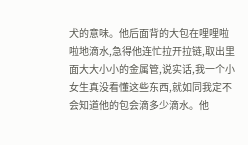犬的意味。他后面背的大包在哩哩啦啦地滴水,急得他连忙拉开拉链,取出里面大大小小的金属管,说实话,我一个小女生真没看懂这些东西,就如同我定不会知道他的包会滴多少滴水。他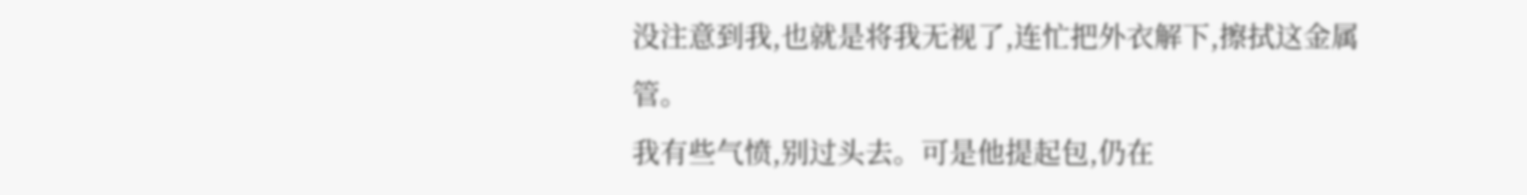没注意到我,也就是将我无视了,连忙把外衣解下,擦拭这金属管。
我有些气愤,别过头去。可是他提起包,仍在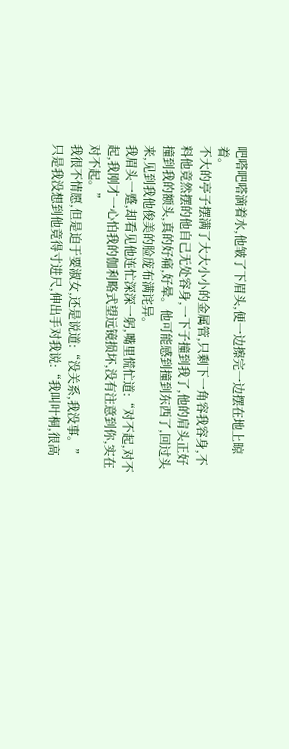吧嗒吧嗒滴着水,他皱了下眉头,便一边擦完一边摆在地上晾着。
不大的亭子摆满了大大小小的金属管,只剩下一角容我容身,不料他竟然摆的他自己无处容身,一下子撞到我了,他的肩头正好撞到我的额头,真的好痛,好晕。他可能感到撞到东西了,回过头来,见到我他俊美的脸庞布满诧异。
我眉头一蹙,却看见他连忙深深一躬,嘴里慌忙道:“对不起,对不起,我刚才一心怕我的伽利略式望远镜损坏,没有注意到你,实在对不起。”
我很不情愿,但是迫于要淑女,还是说道:“没关系,我没事。”
只是我没想到他竟得寸进尺,伸出手对我说:“我叫叶桐,很高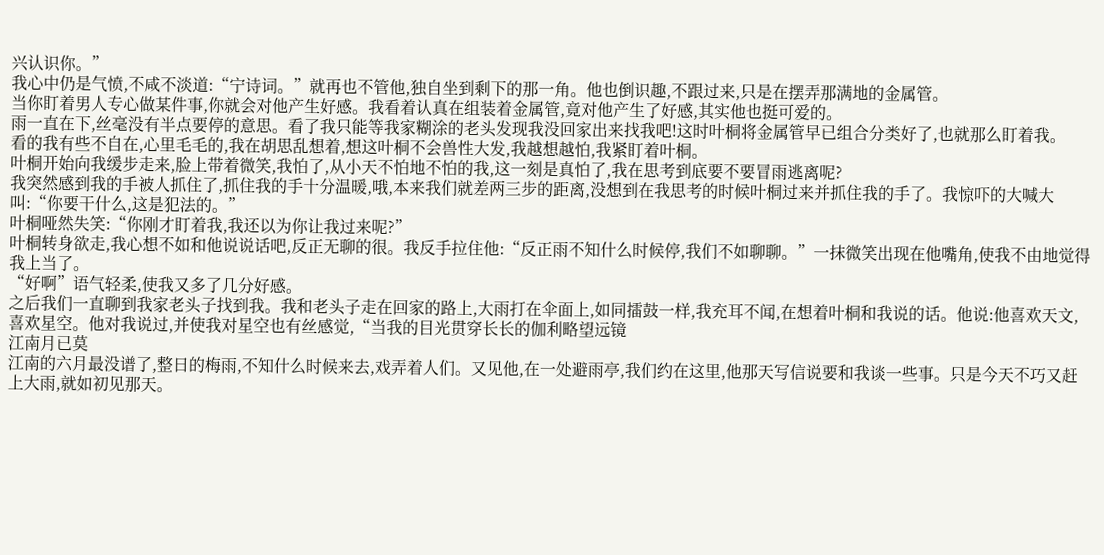兴认识你。”
我心中仍是气愤,不咸不淡道:“宁诗词。”就再也不管他,独自坐到剩下的那一角。他也倒识趣,不跟过来,只是在摆弄那满地的金属管。
当你盯着男人专心做某件事,你就会对他产生好感。我看着认真在组装着金属管,竟对他产生了好感,其实他也挺可爱的。
雨一直在下,丝毫没有半点要停的意思。看了我只能等我家糊涂的老头发现我没回家出来找我吧!这时叶桐将金属管早已组合分类好了,也就那么盯着我。
看的我有些不自在,心里毛毛的,我在胡思乱想着,想这叶桐不会兽性大发,我越想越怕,我紧盯着叶桐。
叶桐开始向我缓步走来,脸上带着微笑,我怕了,从小天不怕地不怕的我,这一刻是真怕了,我在思考到底要不要冒雨逃离呢?
我突然感到我的手被人抓住了,抓住我的手十分温暖,哦,本来我们就差两三步的距离,没想到在我思考的时候叶桐过来并抓住我的手了。我惊吓的大喊大叫:“你要干什么,这是犯法的。”
叶桐哑然失笑:“你刚才盯着我,我还以为你让我过来呢?”
叶桐转身欲走,我心想不如和他说说话吧,反正无聊的很。我反手拉住他:“反正雨不知什么时候停,我们不如聊聊。”一抹微笑出现在他嘴角,使我不由地觉得我上当了。
“好啊”语气轻柔,使我又多了几分好感。
之后我们一直聊到我家老头子找到我。我和老头子走在回家的路上,大雨打在伞面上,如同擂鼓一样,我充耳不闻,在想着叶桐和我说的话。他说:他喜欢天文,喜欢星空。他对我说过,并使我对星空也有丝感觉,“当我的目光贯穿长长的伽利略望远镜
江南月已莫
江南的六月最没谱了,整日的梅雨,不知什么时候来去,戏弄着人们。又见他,在一处避雨亭,我们约在这里,他那天写信说要和我谈一些事。只是今天不巧又赶上大雨,就如初见那天。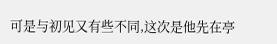可是与初见又有些不同,这次是他先在亭